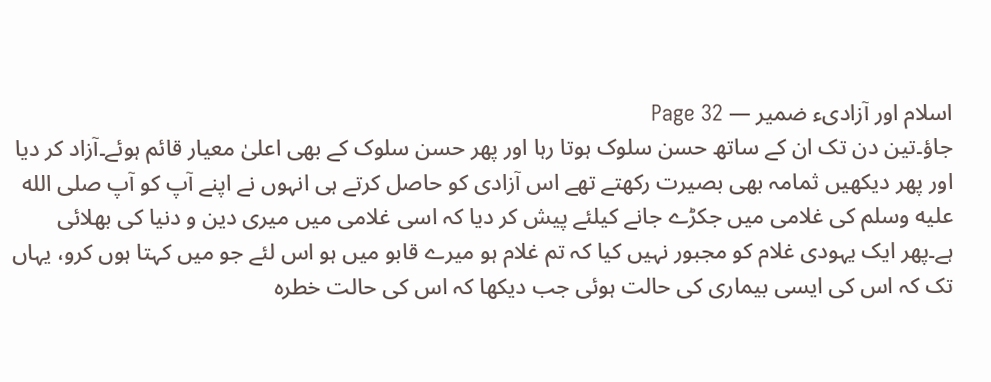اسلام اور آزادیء ضمیر — Page 32
جاؤ۔تین دن تک ان کے ساتھ حسن سلوک ہوتا رہا اور پھر حسن سلوک کے بھی اعلیٰ معیار قائم ہوئے۔آزاد کر دیا اور پھر دیکھیں ثمامہ بھی بصیرت رکھتے تھے اس آزادی کو حاصل کرتے ہی انہوں نے اپنے آپ کو آپ صلى الله عليه وسلم کی غلامی میں جکڑے جانے کیلئے پیش کر دیا کہ اسی غلامی میں میری دین و دنیا کی بھلائی ہے۔پھر ایک یہودی غلام کو مجبور نہیں کیا کہ تم غلام ہو میرے قابو میں ہو اس لئے جو میں کہتا ہوں کرو، یہاں تک کہ اس کی ایسی بیماری کی حالت ہوئی جب دیکھا کہ اس کی حالت خطرہ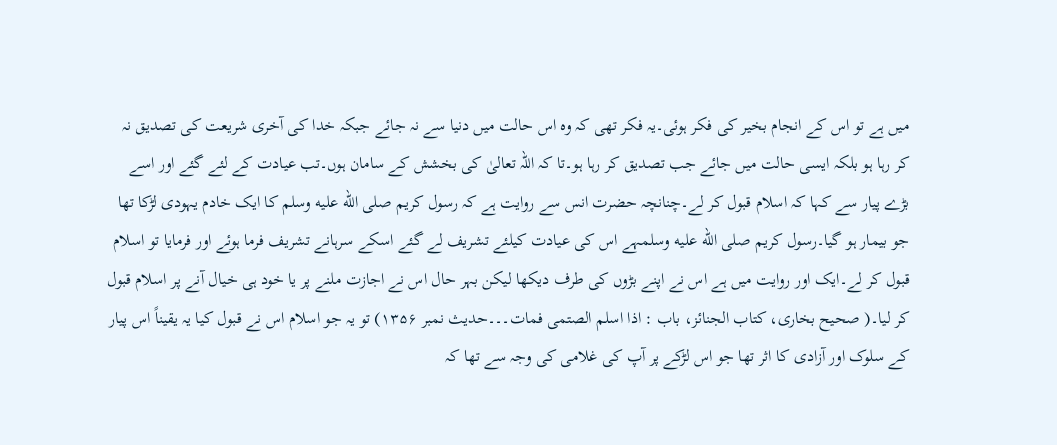میں ہے تو اس کے انجام بخیر کی فکر ہوئی۔یہ فکر تھی کہ وہ اس حالت میں دنیا سے نہ جائے جبکہ خدا کی آخری شریعت کی تصدیق نہ کر رہا ہو بلکہ ایسی حالت میں جائے جب تصدیق کر رہا ہو۔تا کہ اللہ تعالیٰ کی بخشش کے سامان ہوں۔تب عیادت کے لئے گئے اور اسے بڑے پیار سے کہا کہ اسلام قبول کر لے۔چنانچہ حضرت انس سے روایت ہے کہ رسول کریم صلى الله عليه وسلم کا ایک خادم یہودی لڑکا تھا جو بیمار ہو گیا۔رسول کریم صلى الله عليه وسلمہے اس کی عیادت کیلئے تشریف لے گئے اسکے سرہانے تشریف فرما ہوئے اور فرمایا تو اسلام قبول کر لے۔ایک اور روایت میں ہے اس نے اپنے بڑوں کی طرف دیکھا لیکن بہر حال اس نے اجازت ملنے پر یا خود ہی خیال آنے پر اسلام قبول کر لیا۔( صحیح بخاری، کتاب الجنائز، باب : اذا اسلم الصتمی فمات۔۔۔حدیث نمبر ۱۳۵۶) تو یہ جو اسلام اس نے قبول کیا یہ یقیناً اس پیار کے سلوک اور آزادی کا اثر تھا جو اس لڑکے پر آپ کی غلامی کی وجہ سے تھا کہ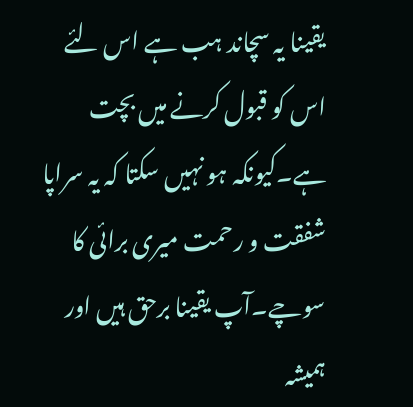یقینا یہ سچاند ہب ہے اس لئے اس کو قبول کرنے میں بچت ہے۔کیونکہ ہو نہیں سکتا کہ یہ سراپا شفقت و رحمت میری برائی کا سوچے۔آپ یقینا برحق ہیں اور ہمیشہ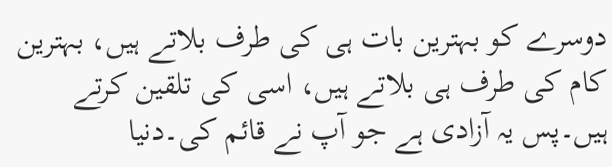دوسرے کو بہترین بات ہی کی طرف بلاتے ہیں، بہترین کام کی طرف ہی بلاتے ہیں، اسی کی تلقین کرتے ہیں۔پس یہ آزادی ہے جو آپ نے قائم کی۔دنیا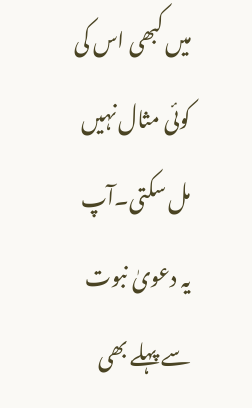میں کبھی اس کی کوئی مثال نہیں مل سکتی۔آپ یہ دعویٰ نبوت سے پہلے بھی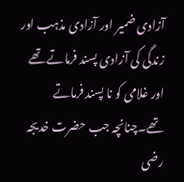آزادی ضمیر اور آزادی مذہب اور زندگی کی آزادی پسند فرماتے تھے اور غلامی کو نا پسند فرماتے تھے۔چنانچہ جب حضرت خدیجہ رضی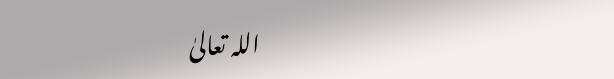اللہ تعالیٰ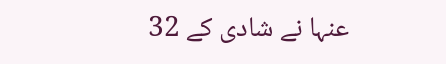عنہا نے شادی کے 32